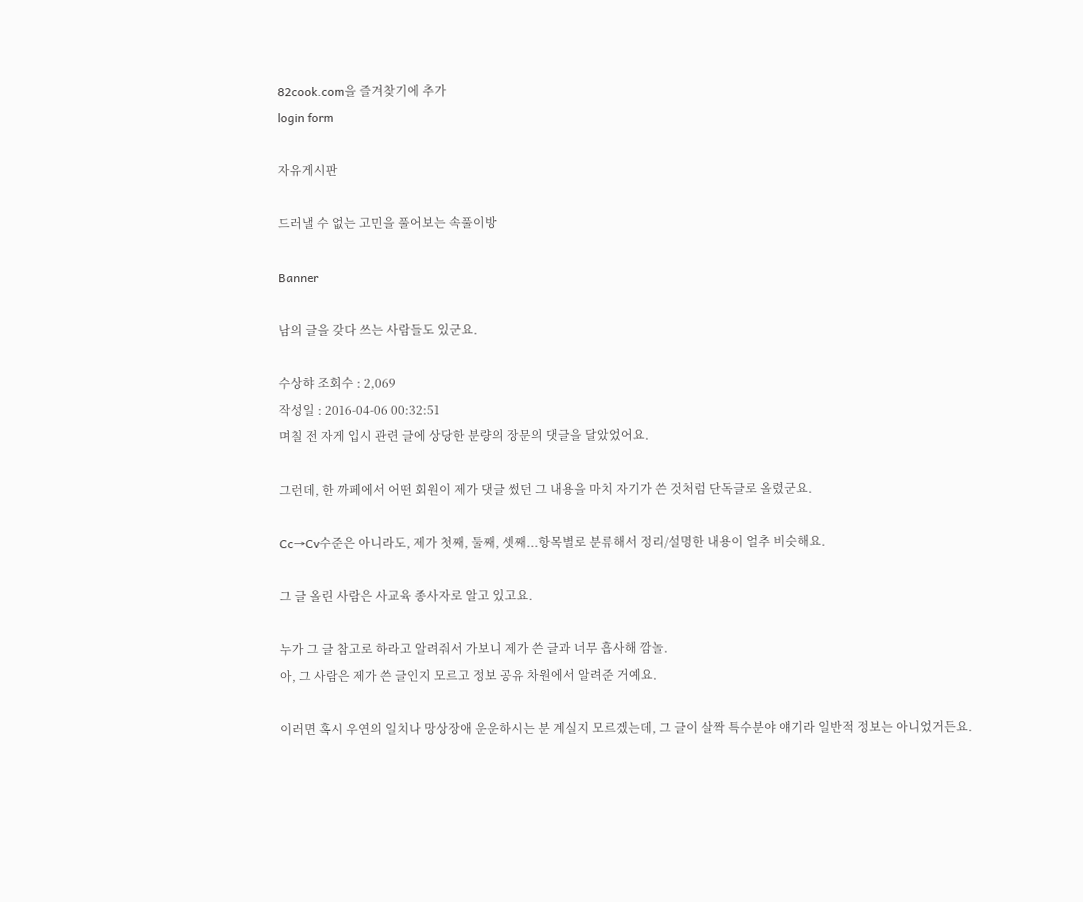82cook.com을 즐겨찾기에 추가
login form

자유게시판

드러낼 수 없는 고민을 풀어보는 속풀이방

Banner

남의 글을 갖다 쓰는 사람들도 있군요.

수상햐 조회수 : 2,069
작성일 : 2016-04-06 00:32:51
며칠 전 자게 입시 관련 글에 상당한 분량의 장문의 댓글을 달았었어요.

그런데, 한 까페에서 어떤 회원이 제가 댓글 썼던 그 내용을 마치 자기가 쓴 것처럼 단독글로 올렸군요.

Cc→Cv수준은 아니라도, 제가 첫째, 둘째, 셋째...항목별로 분류해서 정리/설명한 내용이 얼추 비슷해요.

그 글 올린 사람은 사교육 종사자로 알고 있고요.

누가 그 글 참고로 하라고 알려줘서 가보니 제가 쓴 글과 너무 흡사해 깜놀.
아, 그 사람은 제가 쓴 글인지 모르고 정보 공유 차원에서 알려준 거예요.

이러면 혹시 우연의 일치나 망상장애 운운하시는 분 계실지 모르겠는데, 그 글이 살짝 특수분야 얘기라 일반적 정보는 아니었거든요.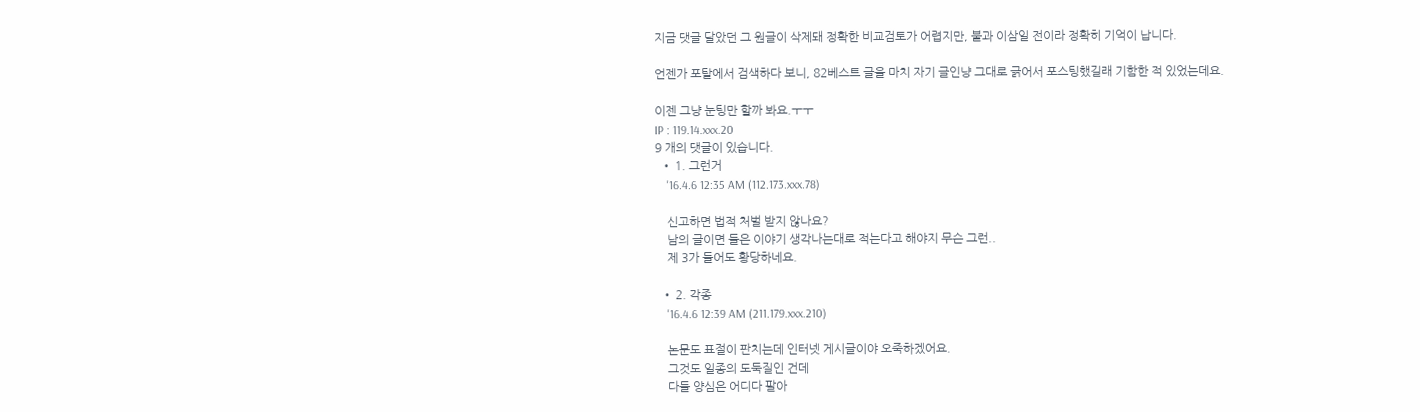지금 댓글 달았던 그 원글이 삭제돼 정확한 비교검토가 어렵지만, 불과 이삼일 전이라 정확히 기억이 납니다.

언젠가 포탈에서 검색하다 보니, 82베스트 글을 마치 자기 글인냥 그대로 긁어서 포스팅했길래 기함한 적 있었는데요.

이젠 그냥 눈팅만 할까 봐요.ㅜㅜ
IP : 119.14.xxx.20
9 개의 댓글이 있습니다.
  • 1. 그런거
    '16.4.6 12:35 AM (112.173.xxx.78)

    신고하면 법적 처벌 받지 않나요?
    남의 글이면 들은 이야기 생각나는대로 적는다고 해야지 무슨 그런..
    제 3가 들어도 황당하네요.

  • 2. 각종
    '16.4.6 12:39 AM (211.179.xxx.210)

    논문도 표절이 판치는데 인터넷 게시글이야 오죽하겠어요.
    그것도 일종의 도둑질인 건데
    다들 양심은 어디다 팔아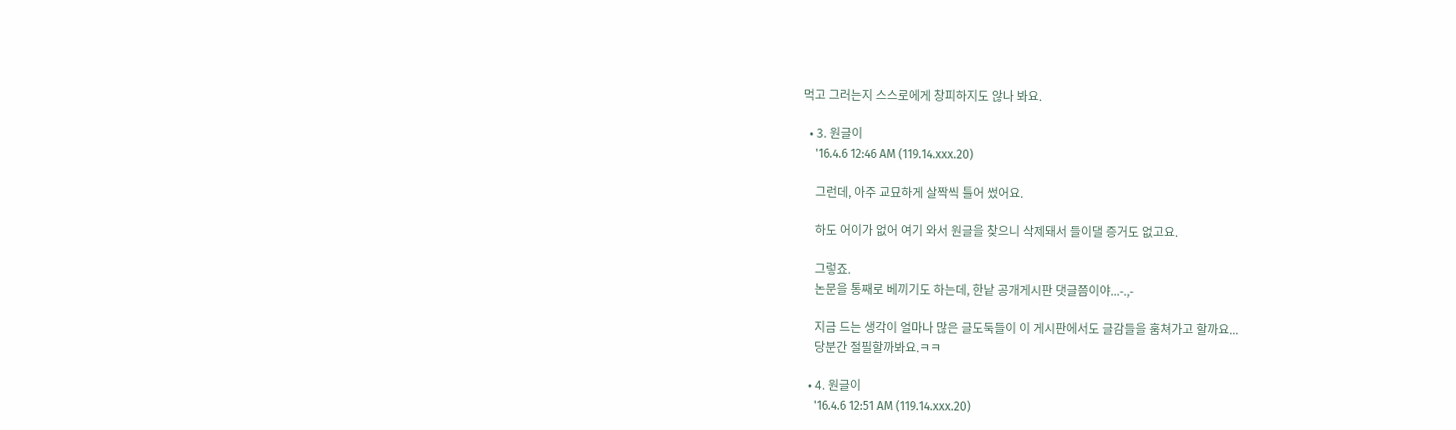먹고 그러는지 스스로에게 창피하지도 않나 봐요.

  • 3. 원글이
    '16.4.6 12:46 AM (119.14.xxx.20)

    그런데, 아주 교묘하게 살짝씩 틀어 썼어요.

    하도 어이가 없어 여기 와서 원글을 찾으니 삭제돼서 들이댈 증거도 없고요.

    그렇죠.
    논문을 통째로 베끼기도 하는데, 한낱 공개게시판 댓글쯤이야...-.,-

    지금 드는 생각이 얼마나 많은 글도둑들이 이 게시판에서도 글감들을 훔쳐가고 할까요...
    당분간 절필할까봐요.ㅋㅋ

  • 4. 원글이
    '16.4.6 12:51 AM (119.14.xxx.20)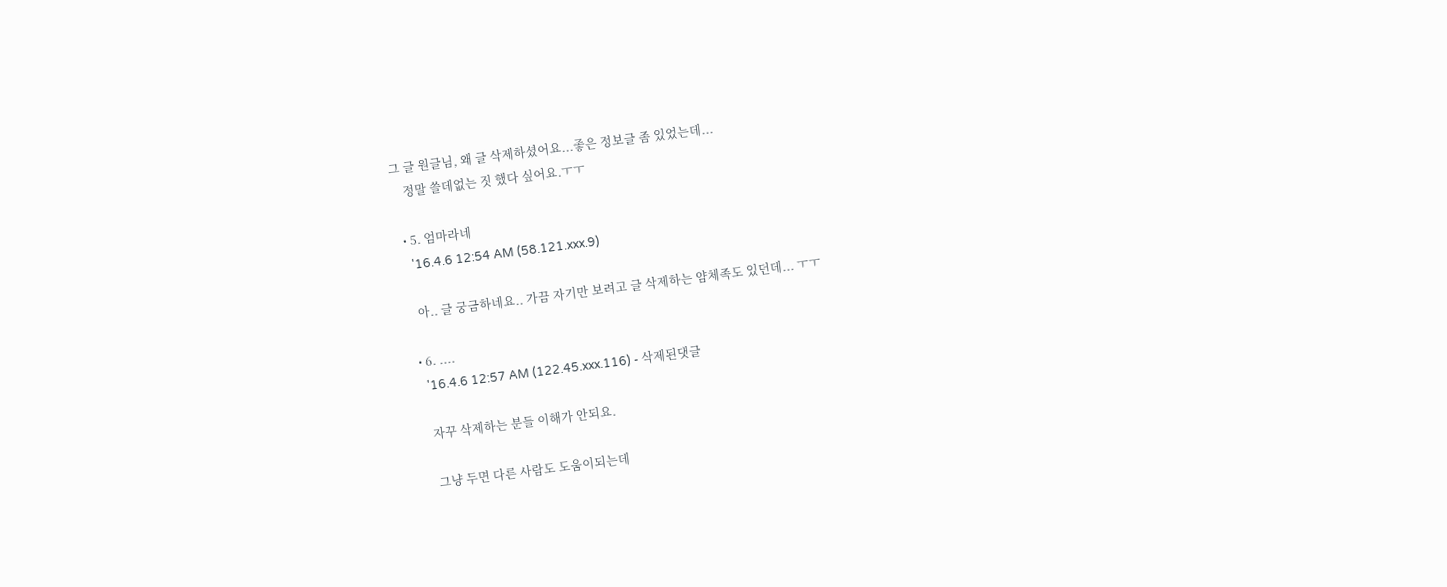그 글 원글님, 왜 글 삭제하셨어요...좋은 정보글 좀 있었는데...
    정말 쓸데없는 짓 했다 싶어요.ㅜㅜ

  • 5. 엄마라네
    '16.4.6 12:54 AM (58.121.xxx.9)

    아.. 글 궁금하네요.. 가끔 자기만 보려고 글 삭제하는 얌체족도 있던데... ㅜㅜ

  • 6. ....
    '16.4.6 12:57 AM (122.45.xxx.116) - 삭제된댓글

    자꾸 삭제하는 분들 이해가 안되요.

    그냥 두면 다른 사람도 도움이되는데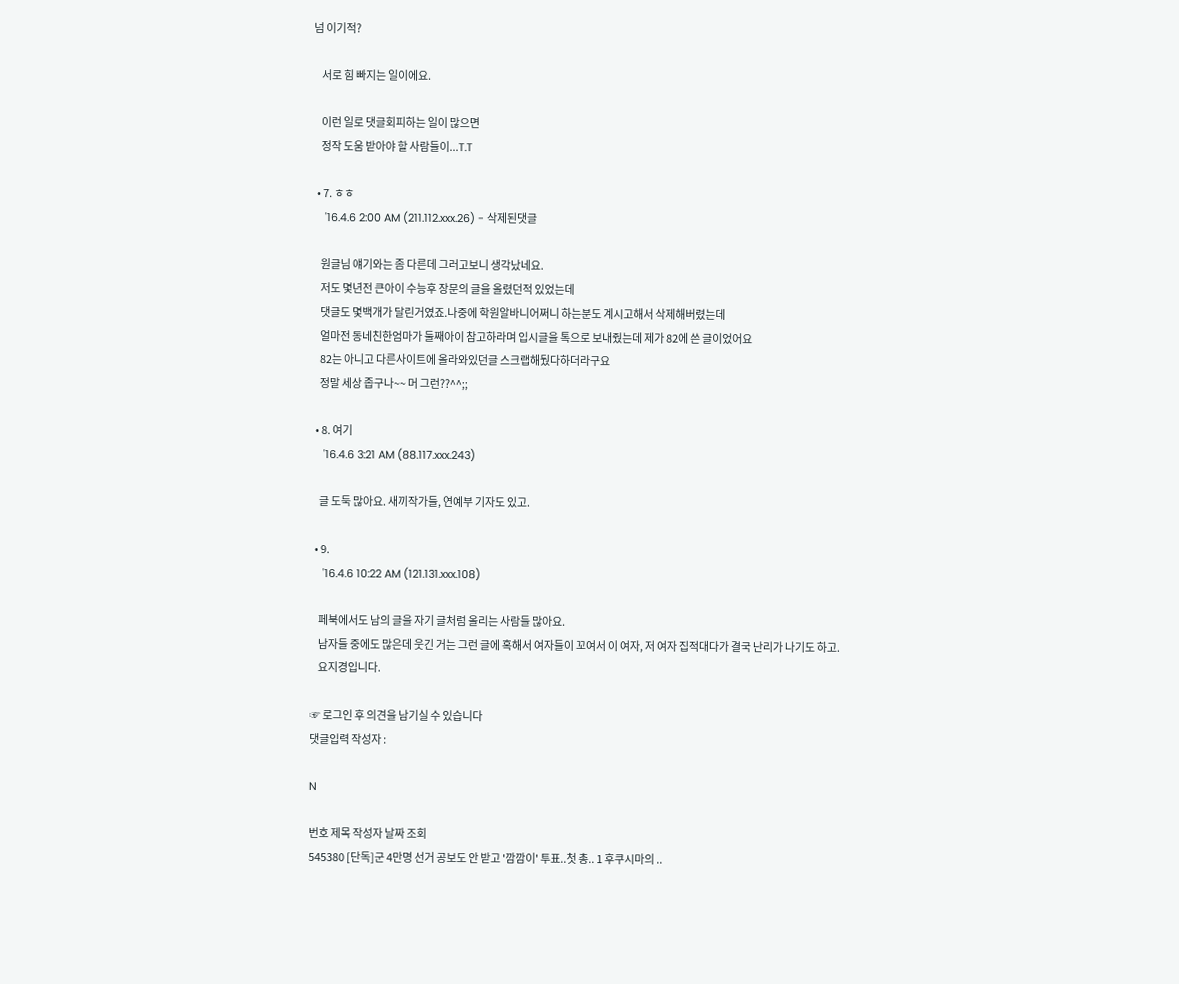넘 이기적?

    서로 힘 빠지는 일이에요.

    이런 일로 댓글회피하는 일이 많으면
    정작 도움 받아야 할 사람들이...T.T

  • 7. ㅎㅎ
    '16.4.6 2:00 AM (211.112.xxx.26) - 삭제된댓글

    원글님 얘기와는 좀 다른데 그러고보니 생각났네요.
    저도 몇년전 큰아이 수능후 장문의 글을 올렸던적 있었는데
    댓글도 몇백개가 달린거였죠.나중에 학원알바니어쩌니 하는분도 계시고해서 삭제해버렸는데
    얼마전 동네친한엄마가 둘째아이 참고하라며 입시글을 톡으로 보내줬는데 제가 82에 쓴 글이었어요
    82는 아니고 다른사이트에 올라와있던글 스크랩해뒀다하더라구요
    정말 세상 좁구나~~ 머 그런??^^;;

  • 8. 여기
    '16.4.6 3:21 AM (88.117.xxx.243)

    글 도둑 많아요. 새끼작가들, 연예부 기자도 있고.

  • 9.
    '16.4.6 10:22 AM (121.131.xxx.108)

    페북에서도 남의 글을 자기 글처럼 올리는 사람들 많아요.
    남자들 중에도 많은데 웃긴 거는 그런 글에 혹해서 여자들이 꼬여서 이 여자, 저 여자 집적대다가 결국 난리가 나기도 하고.
    요지경입니다.

☞ 로그인 후 의견을 남기실 수 있습니다
댓글입력 작성자 :

N

번호 제목 작성자 날짜 조회
545380 [단독]군 4만명 선거 공보도 안 받고 '깜깜이' 투표..첫 총.. 1 후쿠시마의 ..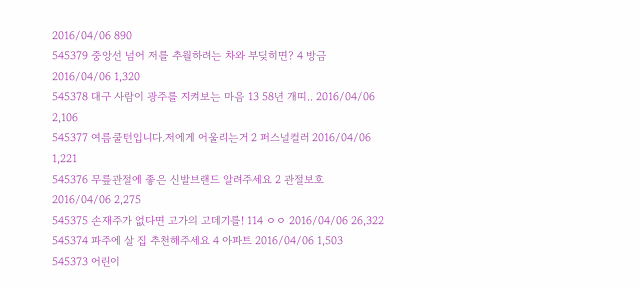2016/04/06 890
545379 중앙선 넘어 저를 추월하려는 차와 부딪히면? 4 방금 2016/04/06 1,320
545378 대구 사람이 광주를 지켜보는 마음 13 58년 개띠.. 2016/04/06 2,106
545377 여름쿨턴입니다.저에게 어울리는거 2 퍼스널컬러 2016/04/06 1,221
545376 무릎관절에 좋은 신발브랜드 알려주세요 2 관절보호 2016/04/06 2,275
545375 손재주가 없다면 고가의 고데기를! 114 ㅇㅇ 2016/04/06 26,322
545374 파주에 살 집 추천해주세요 4 아파트 2016/04/06 1,503
545373 어린이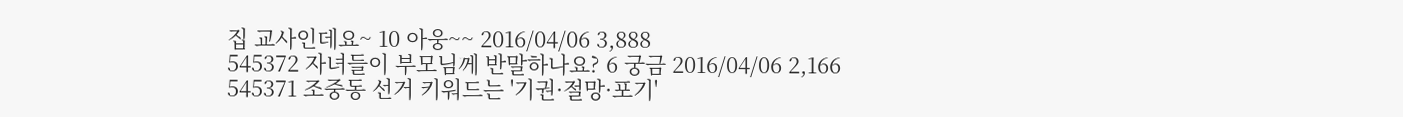집 교사인데요~ 10 아웅~~ 2016/04/06 3,888
545372 자녀들이 부모님께 반말하나요? 6 궁금 2016/04/06 2,166
545371 조중동 선거 키워드는 '기권·절망·포기'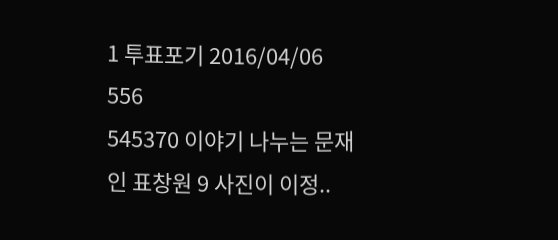1 투표포기 2016/04/06 556
545370 이야기 나누는 문재인 표창원 9 사진이 이정..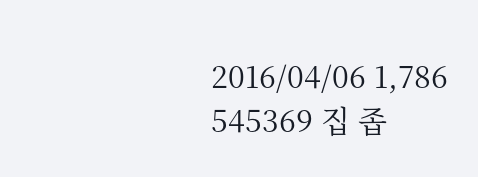2016/04/06 1,786
545369 집 좁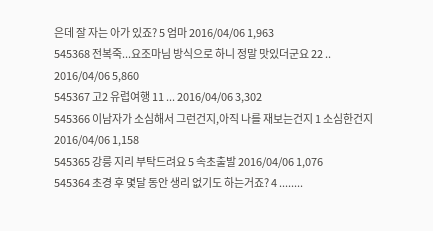은데 잘 자는 아가 있죠? 5 엄마 2016/04/06 1,963
545368 전복죽...요조마님 방식으로 하니 정말 맛있더군요 22 .. 2016/04/06 5,860
545367 고2 유럽여행 11 ... 2016/04/06 3,302
545366 이남자가 소심해서 그런건지,아직 나를 재보는건지 1 소심한건지 2016/04/06 1,158
545365 강릉 지리 부탁드려요 5 속초출발 2016/04/06 1,076
545364 초경 후 몇달 동안 생리 없기도 하는거죠? 4 ........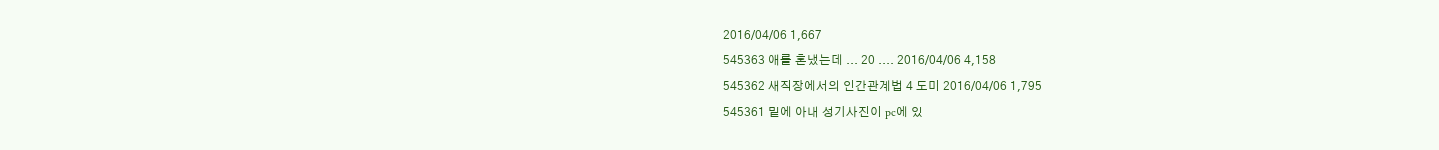2016/04/06 1,667
545363 애를 혼냈는데 ... 20 .... 2016/04/06 4,158
545362 새직장에서의 인간관계법 4 도미 2016/04/06 1,795
545361 밑에 아내 성기사진이 pc에 있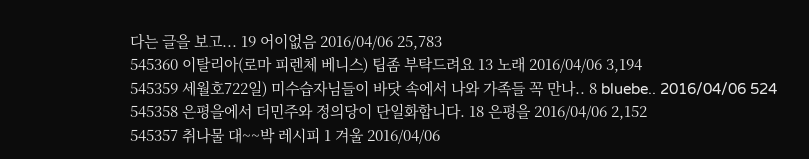다는 글을 보고... 19 어이없음 2016/04/06 25,783
545360 이탈리아(로마 피렌체 베니스) 팁좀 부탁드려요 13 노래 2016/04/06 3,194
545359 세월호722일) 미수습자님들이 바닷 속에서 나와 가족들 꼭 만나.. 8 bluebe.. 2016/04/06 524
545358 은평을에서 더민주와 정의당이 단일화합니다. 18 은평을 2016/04/06 2,152
545357 취나물 대~~박 레시피 1 겨울 2016/04/06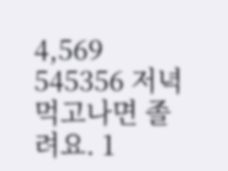4,569
545356 저녁먹고나면 졸려요. 1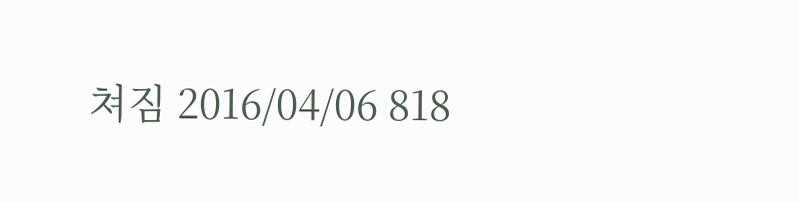쳐짐 2016/04/06 818